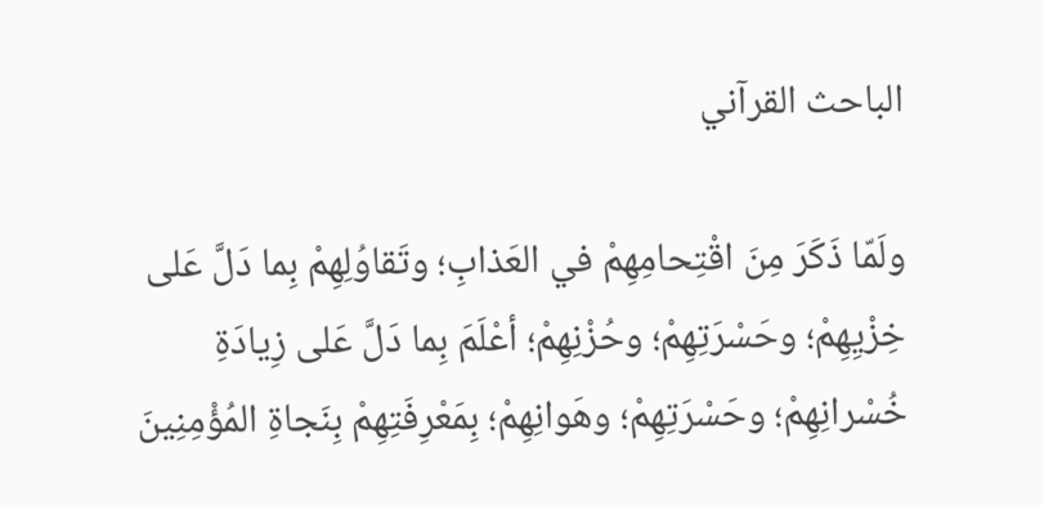الباحث القرآني

ولَمّا ذَكَرَ مِنَ اقْتِحامِهِمْ في العَذابِ؛ وتَقاوُلِهِمْ بِما دَلَّ عَلى خِزْيِهِمْ؛ وحَسْرَتِهِمْ؛ وحُزْنِهِمْ؛ أعْلَمَ بِما دَلَّ عَلى زِيادَةِ خُسْرانِهِمْ؛ وحَسْرَتِهِمْ؛ وهَوانِهِمْ؛ بِمَعْرِفَتِهِمْ بِنَجاةِ المُؤْمِنِينَ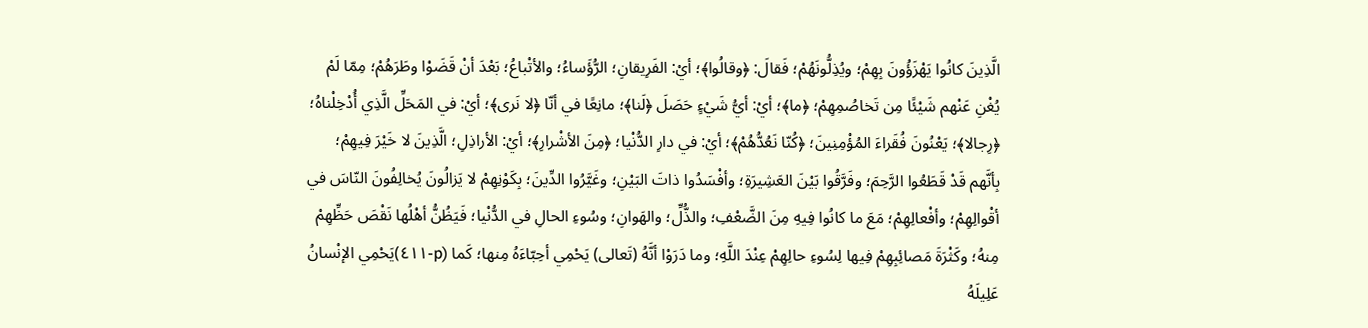الَّذِينَ كانُوا يَهْزَؤُونَ بِهِمْ؛ ويُذِلُّونَهُمْ؛ فَقالَ: ﴿وقالُوا﴾؛ أيْ: الفَرِيقانِ؛ الرُّؤَساءُ؛ والأتْباعُ؛ بَعْدَ أنْ قَضَوْا وطَرَهُمْ؛ مِمّا لَمْ يُغْنِ عَنْهم شَيْئًا مِن تَخاصُمِهِمْ؛ ﴿ما﴾؛ أيْ: أيُّ شَيْءٍ حَصَلَ ﴿لَنا﴾؛ مانِعًا في أنّا ﴿لا نَرى﴾؛ أيْ: في المَحَلِّ الَّذِي أُدْخِلْناهُ؛ ﴿رِجالا﴾؛ يَعْنُونَ فُقَراءَ المُؤْمِنِينَ؛ ﴿كُنّا نَعُدُّهُمْ﴾؛ أيْ: في دارِ الدُّنْيا؛ ﴿مِنَ الأشْرارِ﴾؛ أيْ: الأراذِلِ؛ الَّذِينَ لا خَيْرَ فِيهِمْ؛ بِأنَّهم قَدْ قَطَعُوا الرَّحِمَ؛ وفَرَّقُوا بَيْنَ العَشِيرَةِ؛ وأفْسَدُوا ذاتَ البَيْنِ؛ وغَيَّرُوا الدِّينَ؛ بِكَوْنِهِمْ لا يَزالُونَ يُخالِفُونَ النّاسَ في أقْوالِهِمْ؛ وأفْعالِهِمْ؛ مَعَ ما كانُوا فِيهِ مِنَ الضَّعْفِ؛ والذُّلِّ؛ والهَوانِ؛ وسُوءِ الحالِ في الدُّنْيا؛ فَيَظُنُّ أهْلُها نَقْصَ حَظِّهِمْ مِنهُ؛ وكَثْرَةَ مَصائِبِهِمْ فِيها لِسُوءِ حالِهِمْ عِنْدَ اللَّهِ؛ وما دَرَوْا أنَّهُ (تَعالى) يَحْمِي أحِبّاءَهُ مِنها؛ كَما (p-٤١١)يَحْمِي الإنْسانُ عَلِيلَهُ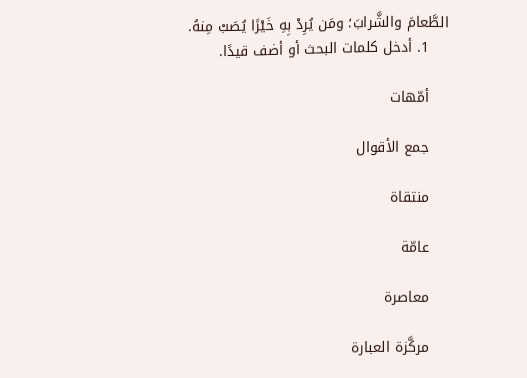الطَّعامَ والشَّرابَ؛ ومَن يُرِدْ بِهِ خَيْرًا يُصَبْ مِنهُ.
    1. أدخل كلمات البحث أو أضف قيدًا.

    أمّهات

    جمع الأقوال

    منتقاة

    عامّة

    معاصرة

    مركَّزة العبارة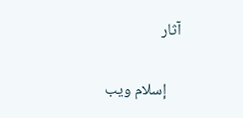آثار

    إسلام ويب